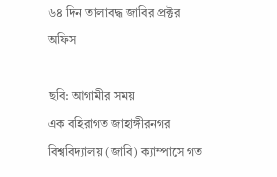৬৪ দিন তালাবদ্ধ জাবির প্রক্টর অফিস

ছবি: আগামীর সময়
এক বহিরাগত জাহাঙ্গীরনগর বিশ্ববিদ্যালয় (জাবি) ক্যাম্পাসে গত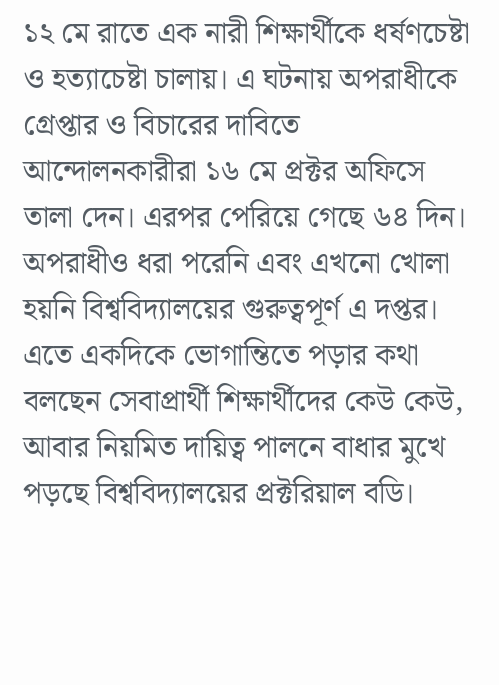১২ মে রাতে এক নারী শিক্ষার্থীকে ধর্ষণচেষ্টা ও হত্যাচেষ্টা চালায়। এ ঘটনায় অপরাধীকে গ্রেপ্তার ও বিচারের দাবিতে আন্দোলনকারীরা ১৬ মে প্রক্টর অফিসে তালা দেন। এরপর পেরিয়ে গেছে ৬৪ দিন। অপরাধীও ধরা পরেনি এবং এখনো খোলা হয়নি বিশ্ববিদ্যালয়ের গুরুত্বপূর্ণ এ দপ্তর। এতে একদিকে ভোগান্তিতে পড়ার কথা বলছেন সেবাপ্রার্থী শিক্ষার্থীদের কেউ কেউ, আবার নিয়মিত দায়িত্ব পালনে বাধার মুখে পড়ছে বিশ্ববিদ্যালয়ের প্রক্টরিয়াল বডি।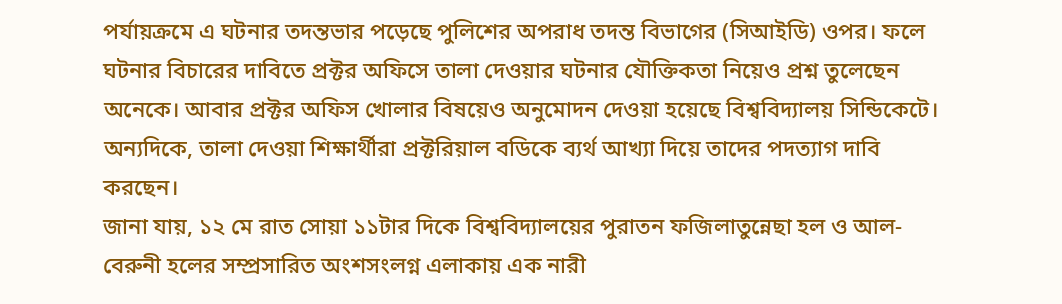পর্যায়ক্রমে এ ঘটনার তদন্তভার পড়েছে পুলিশের অপরাধ তদন্ত বিভাগের (সিআইডি) ওপর। ফলে ঘটনার বিচারের দাবিতে প্রক্টর অফিসে তালা দেওয়ার ঘটনার যৌক্তিকতা নিয়েও প্রশ্ন তুলেছেন অনেকে। আবার প্রক্টর অফিস খোলার বিষয়েও অনুমোদন দেওয়া হয়েছে বিশ্ববিদ্যালয় সিন্ডিকেটে। অন্যদিকে, তালা দেওয়া শিক্ষার্থীরা প্রক্টরিয়াল বডিকে ব্যর্থ আখ্যা দিয়ে তাদের পদত্যাগ দাবি করছেন।
জানা যায়, ১২ মে রাত সোয়া ১১টার দিকে বিশ্ববিদ্যালয়ের পুরাতন ফজিলাতুন্নেছা হল ও আল-বেরুনী হলের সম্প্রসারিত অংশসংলগ্ন এলাকায় এক নারী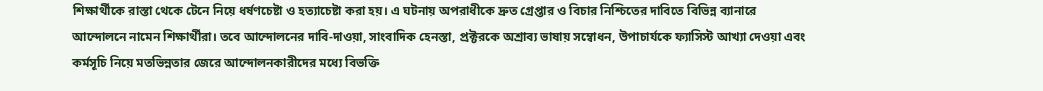শিক্ষার্থীকে রাস্তা থেকে টেনে নিয়ে ধর্ষণচেষ্টা ও হত্যাচেষ্টা করা হয়। এ ঘটনায় অপরাধীকে দ্রুত গ্রেপ্তার ও বিচার নিশ্চিতের দাবিতে বিভিন্ন ব্যানারে আন্দোলনে নামেন শিক্ষার্থীরা। তবে আন্দোলনের দাবি-দাওয়া, সাংবাদিক হেনস্তা, প্রক্টরকে অশ্রাব্য ভাষায় সম্বোধন, উপাচার্যকে ফ্যাসিস্ট আখ্যা দেওয়া এবং কর্মসূচি নিয়ে মতভিন্নতার জেরে আন্দোলনকারীদের মধ্যে বিভক্তি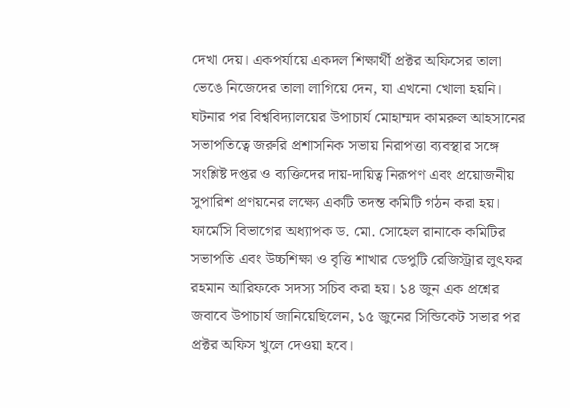দেখা দেয়। একপর্যায়ে একদল শিক্ষার্থী প্রক্টর অফিসের তালা ভেঙে নিজেদের তালা লাগিয়ে দেন, যা এখনো খোলা হয়নি।
ঘটনার পর বিশ্ববিদ্যালয়ের উপাচার্য মোহাম্মদ কামরুল আহসানের সভাপতিত্বে জরুরি প্রশাসনিক সভায় নিরাপত্তা ব্যবস্থার সঙ্গে সংশ্লিষ্ট দপ্তর ও ব্যক্তিদের দায়-দায়িত্ব নিরূপণ এবং প্রয়োজনীয় সুপারিশ প্রণয়নের লক্ষ্যে একটি তদন্ত কমিটি গঠন করা হয়। ফার্মেসি বিভাগের অধ্যাপক ড. মো. সোহেল রানাকে কমিটির সভাপতি এবং উচ্চশিক্ষা ও বৃত্তি শাখার ডেপুটি রেজিস্ট্রার লুৎফর রহমান আরিফকে সদস্য সচিব করা হয়। ১৪ জুন এক প্রশ্নের জবাবে উপাচার্য জানিয়েছিলেন, ১৫ জুনের সিন্ডিকেট সভার পর প্রক্টর অফিস খুলে দেওয়া হবে।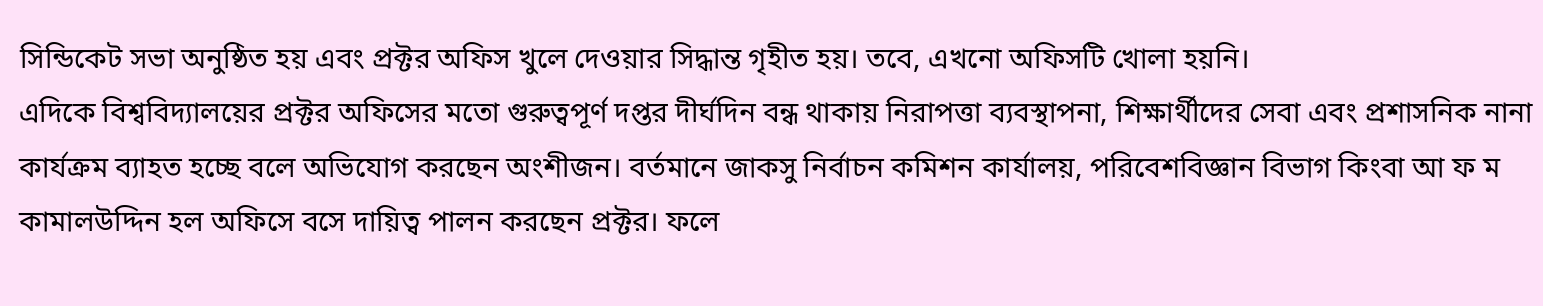সিন্ডিকেট সভা অনুষ্ঠিত হয় এবং প্রক্টর অফিস খুলে দেওয়ার সিদ্ধান্ত গৃহীত হয়। তবে, এখনো অফিসটি খোলা হয়নি।
এদিকে বিশ্ববিদ্যালয়ের প্রক্টর অফিসের মতো গুরুত্বপূর্ণ দপ্তর দীর্ঘদিন বন্ধ থাকায় নিরাপত্তা ব্যবস্থাপনা, শিক্ষার্থীদের সেবা এবং প্রশাসনিক নানা কার্যক্রম ব্যাহত হচ্ছে বলে অভিযোগ করছেন অংশীজন। বর্তমানে জাকসু নির্বাচন কমিশন কার্যালয়, পরিবেশবিজ্ঞান বিভাগ কিংবা আ ফ ম কামালউদ্দিন হল অফিসে বসে দায়িত্ব পালন করছেন প্রক্টর। ফলে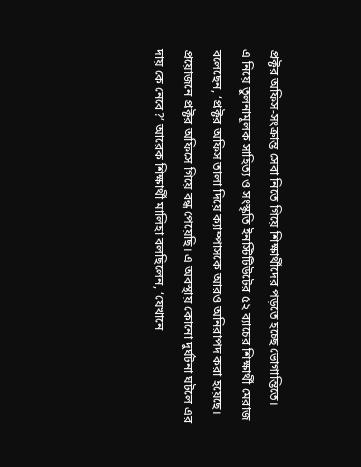প্রক্টর অফিস-সংক্রান্ত সেবা নিতে গিয়ে শিক্ষার্থীদের পড়তে হচ্ছে ভোগান্তিতে।
এ নিয়ে তুলনামূলক সাহিত্য ও সংস্কৃতি ইনস্টিটিউটের ৫২ ব্যাচের শিক্ষার্থী মেরাজ বলেছেন, ‘প্রক্টর অফিস তালা দিয়ে ক্যাম্পাসকে আরও অনিরাপদ করা হয়েছে। প্রয়োজনে প্রক্টর অফিসে গিয়ে বন্ধ পেয়েছি। এ অবস্থায় কোনো দুর্ঘটনা ঘটলে এর দায় কে নেবে?’ আরেক শিক্ষার্থী মালিহা বলছিলেন, ‘যেখানে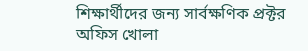শিক্ষার্থীদের জন্য সার্বক্ষণিক প্রক্টর অফিস খোলা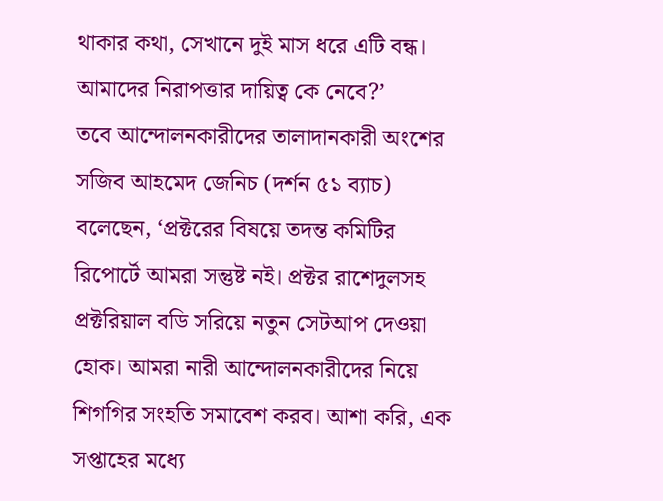থাকার কথা, সেখানে দুই মাস ধরে এটি বন্ধ। আমাদের নিরাপত্তার দায়িত্ব কে নেবে?’
তবে আন্দোলনকারীদের তালাদানকারী অংশের সজিব আহমেদ জেনিচ (দর্শন ৫১ ব্যাচ) বলেছেন, ‘প্রক্টরের বিষয়ে তদন্ত কমিটির রিপোর্টে আমরা সন্তুষ্ট নই। প্রক্টর রাশেদুলসহ প্রক্টরিয়াল বডি সরিয়ে নতুন সেটআপ দেওয়া হোক। আমরা নারী আন্দোলনকারীদের নিয়ে শিগগির সংহতি সমাবেশ করব। আশা করি, এক সপ্তাহের মধ্যে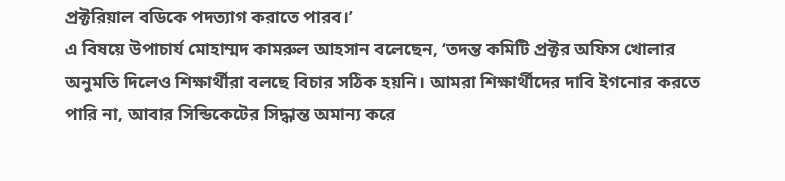প্রক্টরিয়াল বডিকে পদত্যাগ করাতে পারব।’
এ বিষয়ে উপাচার্য মোহাম্মদ কামরুল আহসান বলেছেন, ‘তদন্ত কমিটি প্রক্টর অফিস খোলার অনুমতি দিলেও শিক্ষার্থীরা বলছে বিচার সঠিক হয়নি। আমরা শিক্ষার্থীদের দাবি ইগনোর করতে পারি না, আবার সিন্ডিকেটের সিদ্ধান্ত অমান্য করে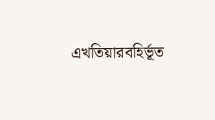এখতিয়ারবহির্ভূত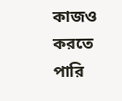কাজও করতে পারি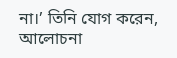না।’ তিনি যোগ করেন, আলোচনা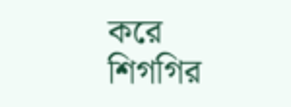করে শিগগির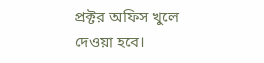প্রক্টর অফিস খুলে দেওয়া হবে।